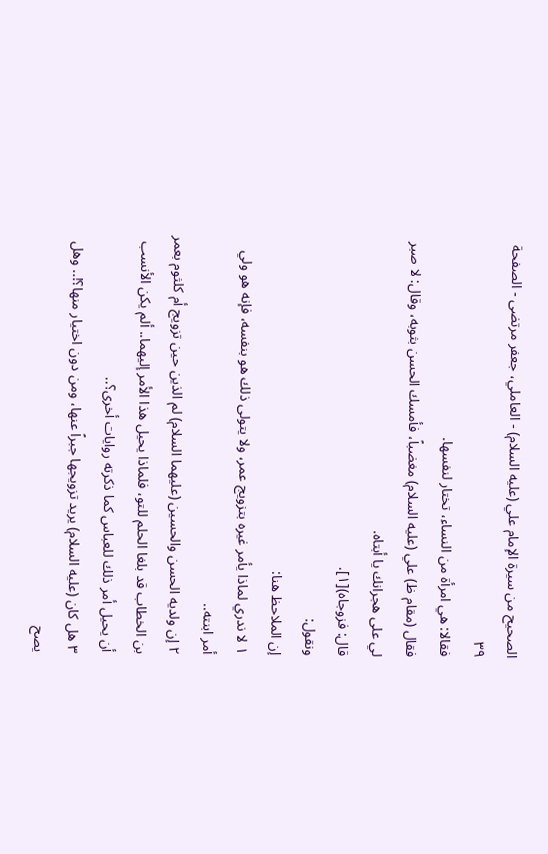الصحيح من سيرة الإمام علي (عليه السلام) - العاملي، جعفر مرتضى - الصفحة ٣٩
فقالا: هي امرأة من النساء، تختار لنفسها.
فقال (مقام ظ) علي (عليه السلام) مغضباً، فأمسك الحسن بثوبه، وقال: لا صبر لي على هجرانك يا أبتاه.
قال: فزوجاه)[١].
ونقول:
إن الملاحظ هنا:
١ لا ندري لماذا يأمر غيره بتزويج عمر، ولا يتولى ذلك هو بنفسه، فإنه هو ولي أمر ابنته..
٢ إن ولديه الحسن والحسين (عليهما السلام) لم الذين حين تزويج أم كلثوم بعمر بن الخطاب قد بلغا الحلم للتو، فلماذا يحيل هذا الأمر إليهما.. ألم يكن الأنسب أن يحيل أمر ذلك للعباس كما ذكرته روايات أخرى؟..
٣ هل كان (عليه السلام) يريد تزويجها جبراً عنها، ومن دون اختيار منها؟!.. وهل يصح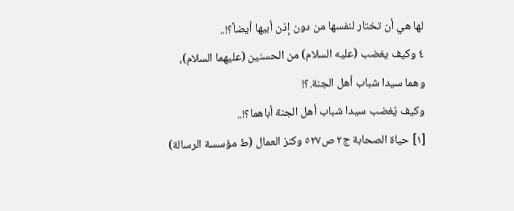لها هي أن تختار لنفسها من دون إذن أبيها أيضاً؟!..
٤ وكيف يغضب (عليه السلام) من الحسنين (عليهما السلام)، وهما سيدا شباب أهل الجنة.؟!
وكيف يُغضب سيدا شباب أهل الجنة أباهما؟!..
[١] حياة الصحابة ج٢ ص٥٢٧ وكنز العمال (ط مؤسسة الرسالة)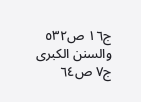ج١٦ ص٥٣٢ والسنن الكبرى ج٧ ص٦٤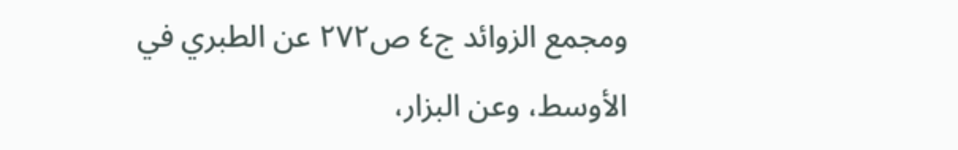ومجمع الزوائد ج٤ ص٢٧٢ عن الطبري في الأوسط، وعن البزار،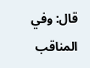قال: وفي المناقب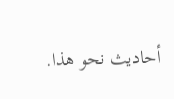أحاديث نحو هذا.